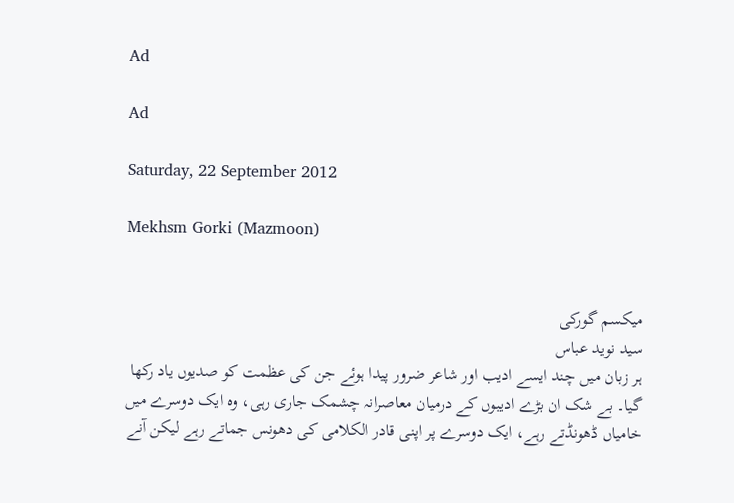Ad

Ad

Saturday, 22 September 2012

Mekhsm Gorki (Mazmoon)


میکسم گورکی
سید نوید عباس
ہر زبان میں چند ایسے ادیب اور شاعر ضرور پیدا ہوئے جن کی عظمت کو صدیوں یاد رکھا گیا۔ بے شک ان بڑے ادیبوں کے درمیان معاصرانہ چشمک جاری رہی، وہ ایک دوسرے میں خامیاں ڈھونڈتے رہے، ایک دوسرے پر اپنی قادر الکلامی کی دھونس جماتے رہے لیکن آنے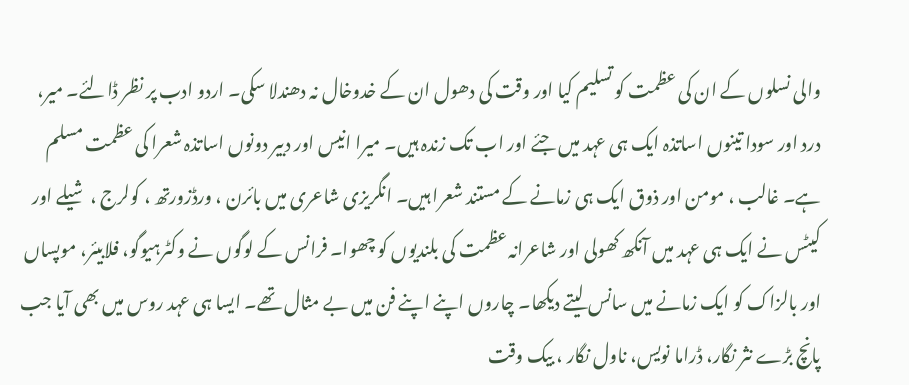والی نسلوں کے ان کی عظمت کو تسلیم کیا اور وقت کی دھول ان کے خدوخال نہ دھندلا سکی۔ اردو ادب پر نظر ڈالئے۔ میر، درد اور سودا تینوں اساتذہ ایک ہی عہد میں جئے اور اب تک زندہ ہیں۔ میرا انیس اور دبیر دونوں اساتذہ شعرا کی عظمت مسلم ہے۔ غالب ، مومن اور ذوق ایک ہی زمانے کے مستند شعرا ہیں۔ انگریزی شاعری میں بائرن ، ورڈزورتھ ، کولرج ، شیلے اور کیٹس نے ایک ہی عہد میں آنکھ کھولی اور شاعرانہ عظمت کی بلندیوں کو چھوا۔ فرانس کے لوگوں نے وکٹرہیوگو، فلابیئر، موپساں اور بالزاک کو ایک زمانے میں سانس لیتے دیکھا۔ چاروں اپنے اپنے فن میں بے مثال تھے۔ ایسا ہی عہد روس میں بھی آیا جب پانچ بڑے نثر نگار، ڈراما نویس، ناول نگار ، بیک وقت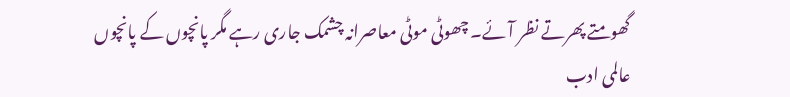گھومتے پھرتے نظر آئے۔ چھوٹی موٹی معاصرانہ چشمک جاری رہے مگر پانچوں کے پانچوں عالمی ادب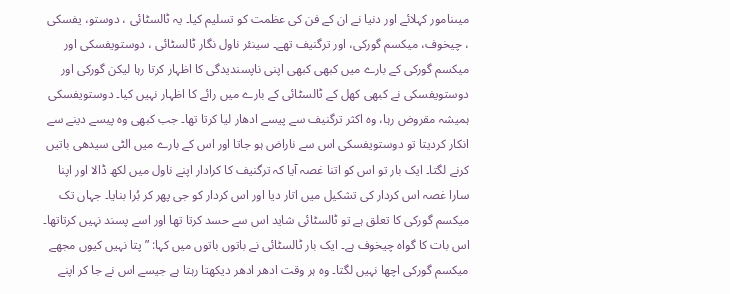میںنامور کہلائے اور دنیا نے ان کے فن کی عظمت کو تسلیم کیا۔ یہ ٹالسٹائی ، دوستو، یفسکی ، چیخوف، میکسم گورکی، اور ترگنیف تھے۔ سینئر ناول نگار ٹالسٹائی ، دوستویفسکی اور میکسم گورکی کے بارے میں کبھی کبھی اپنی ناپسندیدگی کا اظہار کرتا رہا لیکن گورکی اور دوستویفسکی نے کبھی کھل کے ٹالسٹائی کے بارے میں رائے کا اظہار نہیں کیا۔ دوستویفسکی ہمیشہ مقروض رہا، وہ اکثر ترگنیف سے پیسے ادھار لیا کرتا تھا۔ جب کبھی وہ پیسے دینے سے انکار کردیتا تو دوستویفسکی اس سے ناراض ہو جاتا اور اس کے بارے میں الٹی سیدھی باتیں کرنے لگتا۔ ایک بار تو اس کو اتنا غصہ آیا کہ ترگنیف کا کرادار اپنے ناول میں لکھ ڈالا اور اپنا سارا غصہ اس کردار کی تشکیل میں اتار دیا اور اس کردار کو جی پھر کر بُرا بنایا۔ جہاں تک میکسم گورکی کا تعلق ہے تو ٹالسٹائی شاید اس سے حسد کرتا تھا اور اسے پسند نہیں کرتاتھا۔ اس بات کا گواہ چیخوف ہے۔ ایک بار ٹالسٹائی نے باتوں باتوں میں کہا: ”پتا نہیں کیوں مجھے میکسم گورکی اچھا نہیں لگتا۔ وہ ہر وقت ادھر ادھر دیکھتا رہتا ہے جیسے اس نے جا کر اپنے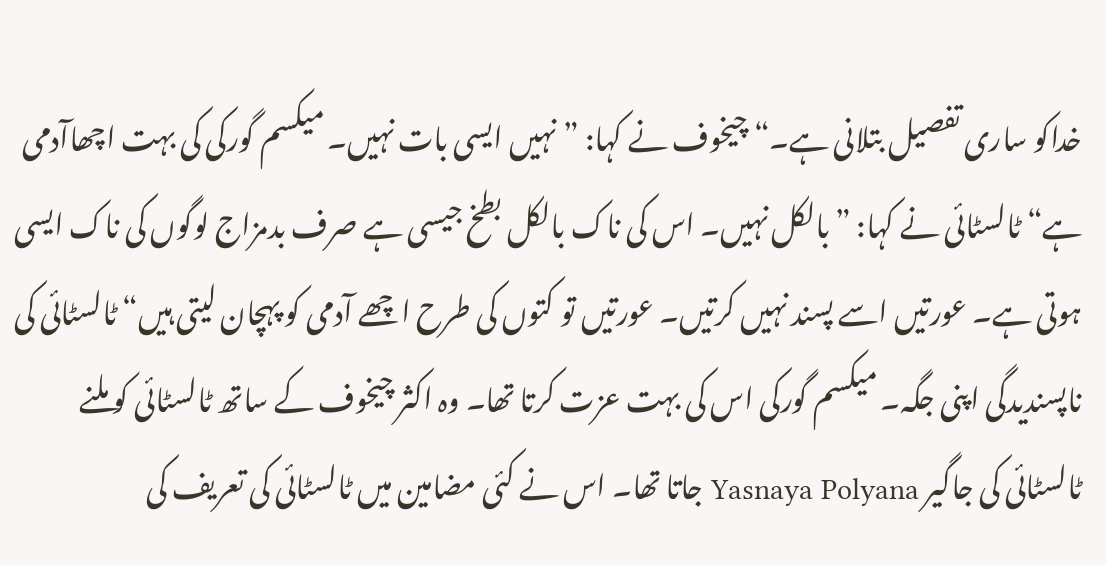خداکو ساری تفصیل بتلانی ہے۔“ چیخوف نے کہا: ”نہیں ایسی بات نہیں۔ میکسم گورکی کی بہت اچھاآدمی ہے“ ٹالسٹائی نے کہا: ”بالکل نہیں۔ اس کی ناک بالکل بطخ جیسی ہے صرف بدمزاج لوگوں کی ناک ایسی ہوتی ہے۔ عورتیں اسے پسند نہیں کرتیں۔ عورتیں تو کتوں کی طرح اچھے آدمی کو پہچان لیتی ہیں“ ٹالسٹائی کی ناپسندیدگی اپنی جگہ۔ میکسم گورکی اس کی بہت عزت کرتا تھا۔ وہ اکثر چیخوف کے ساتھ ٹالسٹائی کو ملنے ٹالسٹائی کی جاگیر Yasnaya Polyana جاتا تھا۔ اس نے کئی مضامین میں ٹالسٹائی کی تعریف کی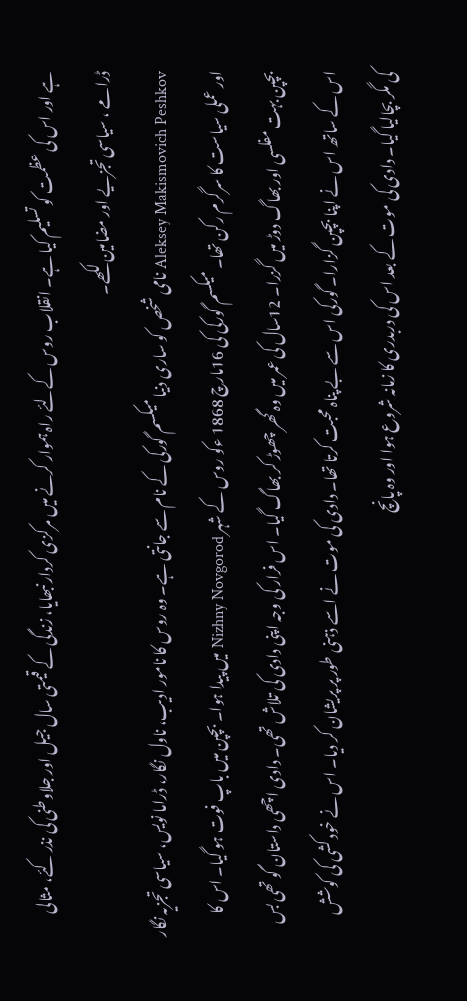ہے اور اس کی عظمت کو تسلیم کیا ہے۔ انقلاب روس کےلئے راہ ہموار کرنے میں مرکزی کردار نبھایا، زندگی کے قیمتی سال جیل اور جلاوطنی کی نذر کئے، مثالی ڈرامے ، سیاسی تجزیے اور مضامین لکھے۔
Aleksey Makismovich Peshkov نامی شخص کو ساری دنیا میکسم گورکی کے نام سے جانتی ہے۔ وہ روس کا نامور ادیب، ناول نگار، ڈراما نویس، سیاسی تجزیہ نگار اور عملی سیاست کا سرگرم رکن تھا۔ میکسم گورکی کی 16مارچ 1868 ءکو روس کے شہر Nizhny Novgorod میں پیدا ہوا۔ بچپن میں باپ فوت ہو گیا۔ اس کا بچپن بہت مفلسی اور بھاگ دوڑ میں گزرا۔ 12سال کی عمر میں وہ گھر چھوڑ کر بھاگ گیا۔ اس فرار کی وجہ اپنی دادی کی تلاش تھی۔ دادی اچھی داستان گو تھی بس اس کے ساتھ اس نے اپنا بچپن گزارا۔ گورکی اس سے بے پناہ محبت کرتا تھا۔ دادی کی موت نے اسے ذہنی طور پر پریشان کر دیا۔ اس نے خود کشی کی کوشش کی مگر بچالیا گیا۔ دادی کی موت کے بعد اس کی دربدری کا زمانہ شروع ہوا اور وہ پانچ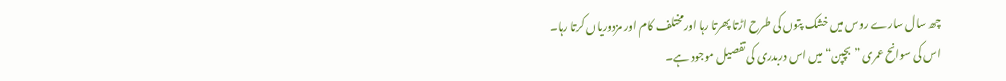چھ سال سارے روس میں خشک پتوں کی طرح اڑتا پھرتا رہا اورمختلف کام اور مزدوریاں کرتا رہا۔
اس کی سوانح عمری ”بچپن“ میں اس دربدری کی تفصیل موجود ہے۔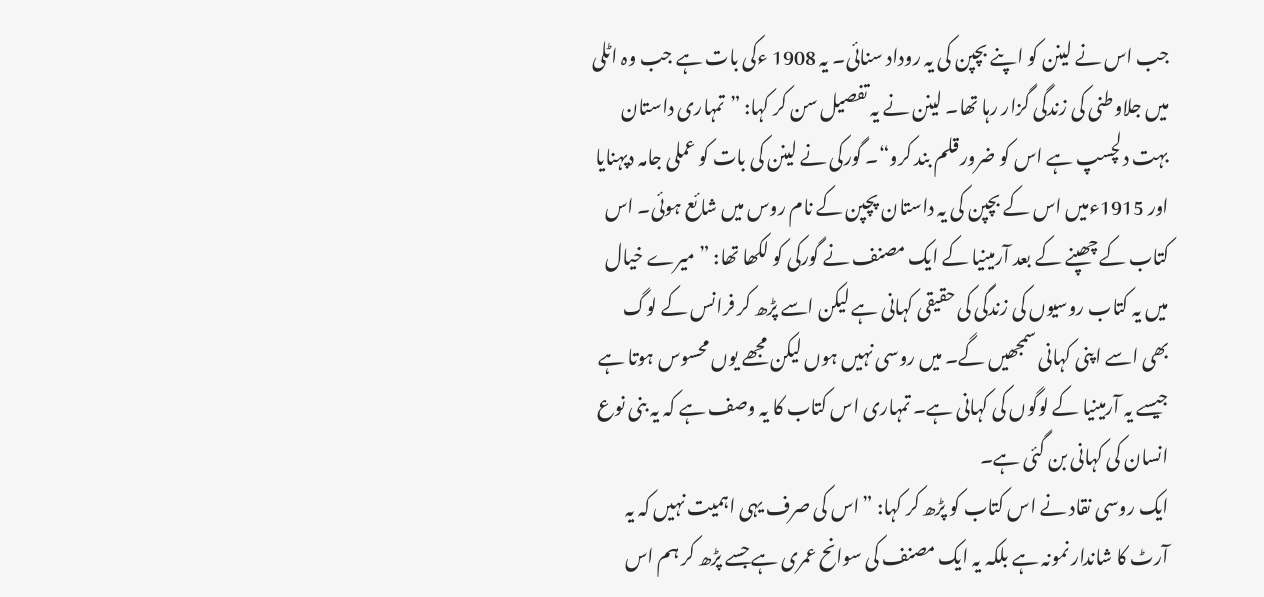جب اس نے لینن کو اپنے بچپن کی یہ روداد سنائی۔ یہ 1908 ءکی بات ہے جب وہ اٹلی میں جلاوطنی کی زندگی گزار رہا تھا۔ لینن نے یہ تفصیل سن کر کہا: ”تمہاری داستان بہت دلچسپ ہے اس کو ضرور قلم بند کرو“۔ گورکی نے لینن کی بات کو عملی جامہ دپہنایا اور 1915ءمیں اس کے بچپن کی یہ داستان پچپن کے نام روس میں شائع ہوئی۔ اس کتاب کے چھپنے کے بعد آرمینیا کے ایک مصنف نے گورکی کو لکھا تھا: ”میرے خیال میں یہ کتاب روسیوں کی زندگی کی حقیقی کہانی ہے لیکن اسے پڑھ کر فرانس کے لوگ بھی اسے اپنی کہانی سمجھیں گے۔ میں روسی نہیں ہوں لیکن مجھے یوں محسوس ہوتا ہے جیسے یہ آرمینیا کے لوگوں کی کہانی ہے۔ تمہاری اس کتاب کا یہ وصف ہے کہ یہ بنی نوع انسان کی کہانی بن گئی ہے۔
ایک روسی نقاد نے اس کتاب کو پڑھ کر کہا: ”اس کی صرف یہی اہمیت نہیں کہ یہ آرٹ کا شاندار نمونہ ہے بلکہ یہ ایک مصنف کی سوانح عمری ہے جسے پڑھ کر ہم اس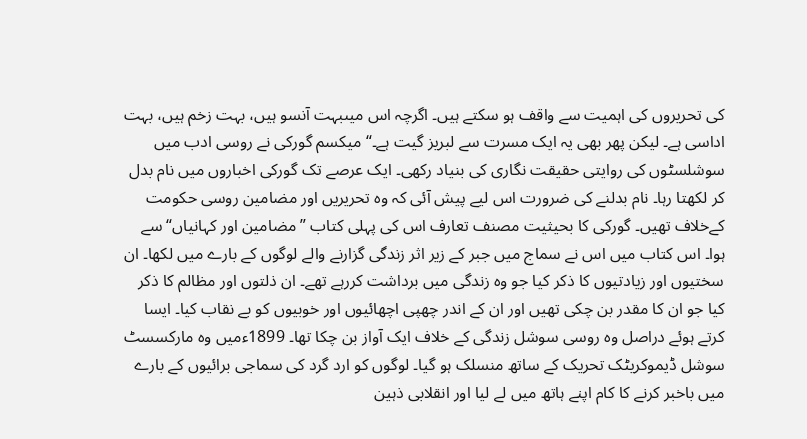کی تحریروں کی اہمیت سے واقف ہو سکتے ہیں۔ اگرچہ اس میںبہت آنسو ہیں، بہت زخم ہیں، بہت اداسی ہے۔ لیکن پھر بھی یہ ایک مسرت سے لبریز گیت ہے۔“ میکسم گورکی نے روسی ادب میں سوشلسٹوں کی روایتی حقیقت نگاری کی بنیاد رکھی۔ ایک عرصے تک گورکی اخباروں میں نام بدل کر لکھتا رہا۔ نام بدلنے کی ضرورت اس لیے پیش آئی کہ وہ تحریریں اور مضامین روسی حکومت کےخلاف تھیں۔ گورکی کا بحیثیت مصنف تعارف اس کی پہلی کتاب ”مضامین اور کہانیاں“ سے ہوا۔ اس کتاب میں اس نے سماج میں جبر کے زیر اثر زندگی گزارنے والے لوگوں کے بارے میں لکھا۔ ان سختیوں اور زیادتیوں کا ذکر کیا جو وہ زندگی میں برداشت کررہے تھے۔ ان ذلتوں اور مظالم کا ذکر کیا جو ان کا مقدر بن چکی تھیں اور ان کے اندر چھپی اچھائیوں اور خوبیوں کو بے نقاب کیا۔ ایسا کرتے ہوئے دراصل وہ روسی سوشل زندگی کے خلاف ایک آواز بن چکا تھا۔ 1899ءمیں وہ مارکسسٹ سوشل ڈیموکریٹک تحریک کے ساتھ منسلک ہو گیا۔ لوگوں کو ارد گرد کی سماجی برائیوں کے بارے میں باخبر کرنے کا کام اپنے ہاتھ میں لے لیا اور انقلابی ذہین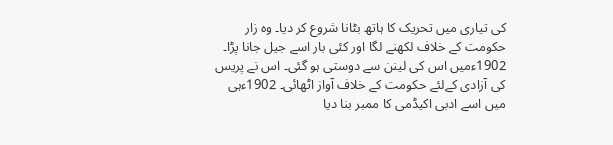کی تیاری میں تحریک کا ہاتھ بٹانا شروع کر دیا۔ وہ زار حکومت کے خلاف لکھنے لگا اور کئی بار اسے جیل جانا پڑا۔ 1902ءمیں اس کی لینن سے دوستی ہو گئی۔ اس نے پریس کی آزادی کےلئے حکومت کے خلاف آواز اٹھائی۔ 1902ءہی میں اسے ادبی اکیڈمی کا ممبر بنا دیا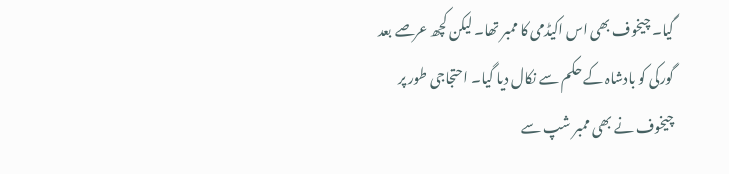گیا۔ چیخوف بھی اس اکیڈمی کا ممبر تھا۔ لیکن کچھ عرصے بعد گورکی کو بادشاہ کے حکم سے نکال دیا گیا۔ احتجاجی طور پر چیخوف نے بھی ممبر شپ سے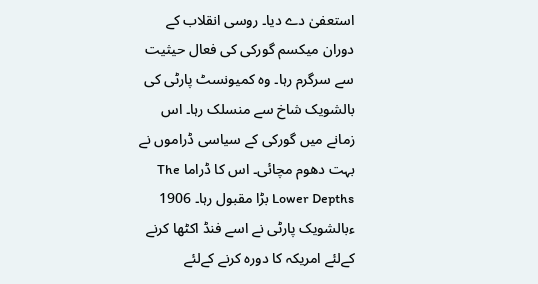استعفیٰ دے دیا۔ روسی انقلاب کے دوران میکسم گورکی کی فعال حیثیت سے سرگرم رہا۔ وہ کمیونسٹ پارٹی کی بالشویک شاخ سے منسلک رہا۔ اس زمانے میں گورکی کے سیاسی ڈراموں نے بہت دھوم مچائی۔ اس کا ڈراما The Lower Depths بڑا مقبول رہا۔ 1906 ءبالشویک پارٹی نے اسے فنڈ اکٹھا کرنے کےلئے امریکہ کا دورہ کرنے کےلئے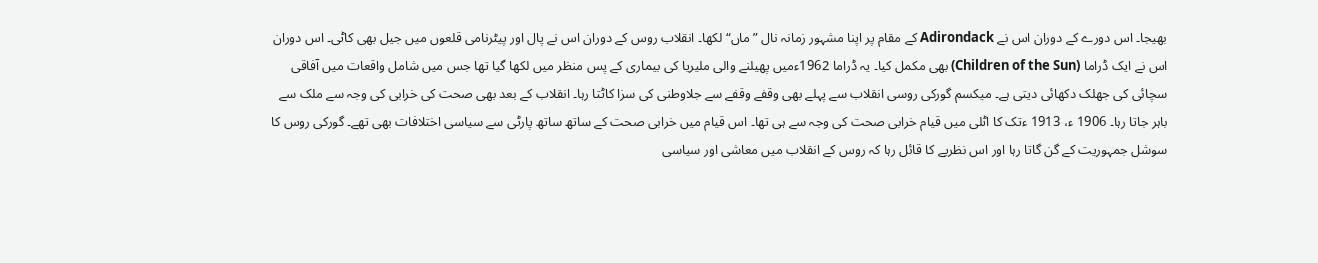بھیجا۔ اس دورے کے دوران اس نے Adirondack کے مقام پر اپنا مشہور زمانہ نال ”ماں“ لکھا۔ انقلاب روس کے دوران اس نے پال اور پیٹرنامی قلعوں میں جیل بھی کاٹی۔ اس دوران اس نے ایک ڈراما (Children of the Sun) بھی مکمل کیا۔ یہ ڈراما 1962ءمیں پھیلنے والی ملیریا کی بیماری کے پس منظر میں لکھا گیا تھا جس میں شامل واقعات میں آفاقی سچائی کی جھلک دکھائی دیتی ہے۔ میکسم گورکی روسی انقلاب سے پہلے بھی وقفے وقفے سے جلاوطنی کی سزا کاٹتا رہا۔ انقلاب کے بعد بھی صحت کی خرابی کی وجہ سے ملک سے باہر جاتا رہا۔ 1906 ء، 1913 ءتک کا اٹلی میں قیام خرابی صحت کی وجہ سے ہی تھا۔ اس قیام میں خرابی صحت کے ساتھ ساتھ پارٹی سے سیاسی اختلافات بھی تھے۔ گورکی روس کا سوشل جمہوریت کے گن گاتا رہا اور اس نظریے کا قائل رہا کہ روس کے انقلاب میں معاشی اور سیاسی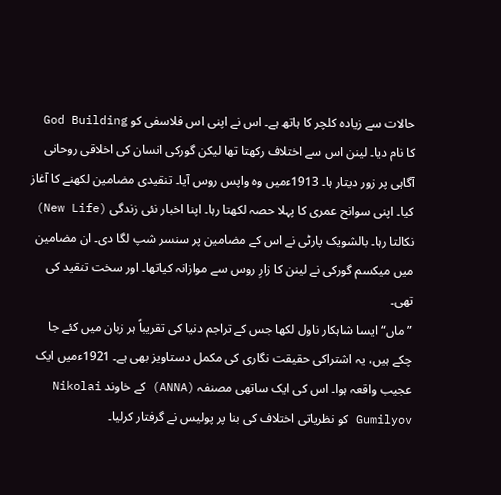حالات سے زیادہ کلچر کا ہاتھ ہے۔ اس نے اپنی اس فلاسفی کو God Building کا نام دیا۔ لینن اس سے اختلاف رکھتا تھا لیکن گورکی انسان کی اخلاقی روحانی آگاہی پر زور دیتار ہا۔ 1913ءمیں وہ واپس روس آیا۔ تنقیدی مضامین لکھنے کا آغاز کیا۔ اپنی سوانح عمری کا پہلا حصہ لکھتا رہا۔ اپنا اخبار نئی زندگی (New Life) نکالتا رہا۔ بالشویک پارٹی نے اس کے مضامین پر سنسر شپ لگا دی۔ ان مضامین میں میکسم گورکی نے لینن کا زارِ روس سے موازانہ کیاتھا۔ اور سخت تنقید کی تھی۔
”ماں“ ایسا شاہکار ناول لکھا جس کے تراجم دنیا کی تقریباً ہر زبان میں کئے جا چکے ہیں، یہ اشتراکی حقیقت نگاری کی مکمل دستاویز بھی ہے۔ 1921ءمیں ایک عجیب واقعہ ہوا۔ اس کی ایک ساتھی مصنفہ (ANNA) کے خاوند Nikolai Gumilyov کو نظریاتی اختلاف کی بنا پر پولیس نے گرفتار کرلیا۔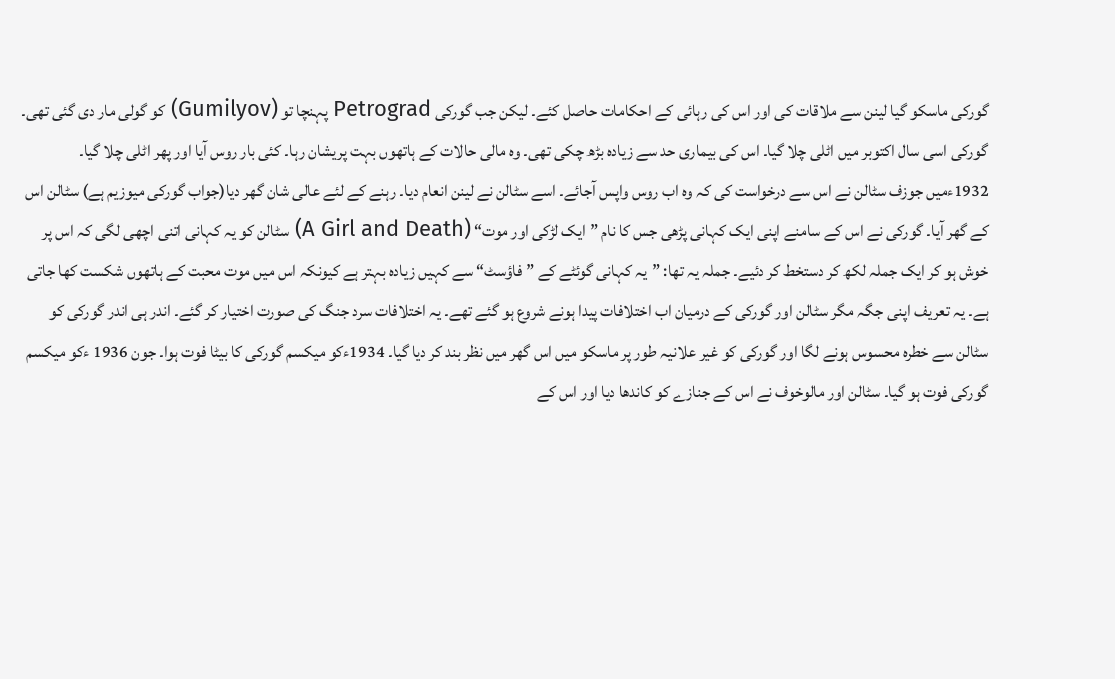گورکی ماسکو گیا لینن سے ملاقات کی اور اس کی رہائی کے احکامات حاصل کئے۔ لیکن جب گورکی Petrograd پہنچا تو (Gumilyov) کو گولی مار دی گئی تھی۔ گورکی اسی سال اکتوبر میں اٹلی چلا گیا۔ اس کی بیماری حد سے زیادہ بڑھ چکی تھی۔ وہ مالی حالات کے ہاتھوں بہت پریشان رہا۔ کئی بار روس آیا اور پھر اٹلی چلا گیا۔ 1932ءمیں جوزف سٹالن نے اس سے درخواست کی کہ وہ اب روس واپس آجائے۔ اسے سٹالن نے لینن انعام دیا۔ رہنے کے لئے عالی شان گھر دیا(جواب گورکی میوزیم ہے) سٹالن اس کے گھر آیا۔ گورکی نے اس کے سامنے اپنی ایک کہانی پڑھی جس کا نام ”ایک لڑکی اور موت“ (A Girl and Death) سٹالن کو یہ کہانی اتنی اچھی لگی کہ اس پر خوش ہو کر ایک جملہ لکھ کر دستخط کر دئیے۔ جملہ یہ تھا: ”یہ کہانی گوئٹے کے ”فاؤسٹ“ سے کہیں زیادہ بہتر ہے کیونکہ اس میں موت محبت کے ہاتھوں شکست کھا جاتی ہے۔ یہ تعریف اپنی جگہ مگر سٹالن اور گورکی کے درمیان اب اختلافات پیدا ہونے شروع ہو گئے تھے۔ یہ اختلافات سرد جنگ کی صورت اختیار کر گئے۔ اندر ہی اندر گورکی کو سٹالن سے خطرہ محسوس ہونے لگا اور گورکی کو غیر علانیہ طور پر ماسکو میں اس گھر میں نظر بند کر دیا گیا۔ 1934ءکو میکسم گورکی کا بیٹا فوت ہوا۔ جون 1936 ءکو میکسم گورکی فوت ہو گیا۔ سٹالن اور مالوخوف نے اس کے جنازے کو کاندھا دیا اور اس کے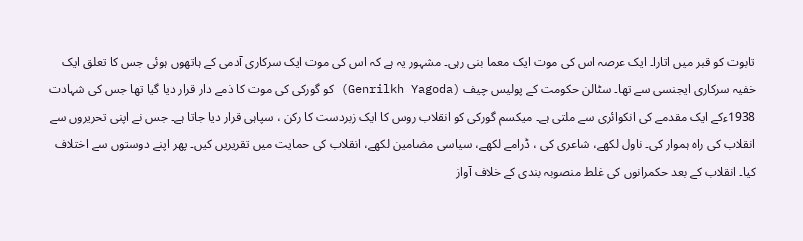تابوت کو قبر میں اتارا۔ ایک عرصہ اس کی موت ایک معما بنی رہی۔ مشہور یہ ہے کہ اس کی موت ایک سرکاری آدمی کے ہاتھوں ہوئی جس کا تعلق ایک خفیہ سرکاری ایجنسی سے تھا۔ سٹالن حکومت کے پولیس چیف (Genrilkh Yagoda) کو گورکی کی موت کا ذمے دار قرار دیا گیا تھا جس کی شہادت 1938ءکے ایک مقدمے کی انکوائری سے ملتی ہے۔ میکسم گورکی کو انقلاب روس کا ایک زبردست کا رکن ، سپاہی قرار دیا جاتا ہے۔ جس نے اپنی تحریروں سے انقلاب کی راہ ہموار کی۔ ناول لکھے، شاعری کی ، ڈرامے لکھے، سیاسی مضامین لکھے، انقلاب کی حمایت میں تقریریں کیں۔ پھر اپنے دوستوں سے اختلاف کیا۔ انقلاب کے بعد حکمرانوں کی غلط منصوبہ بندی کے خلاف آواز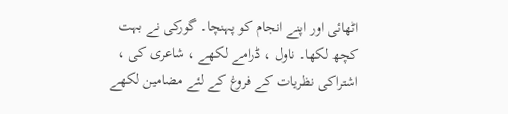اٹھائی اور اپنے انجام کو پہنچا۔ گورکی نے بہت کچھ لکھا۔ ناول ، ڈرامے لکھے ، شاعری کی ، اشتراکی نظریات کے فروغ کے لئے مضامین لکھے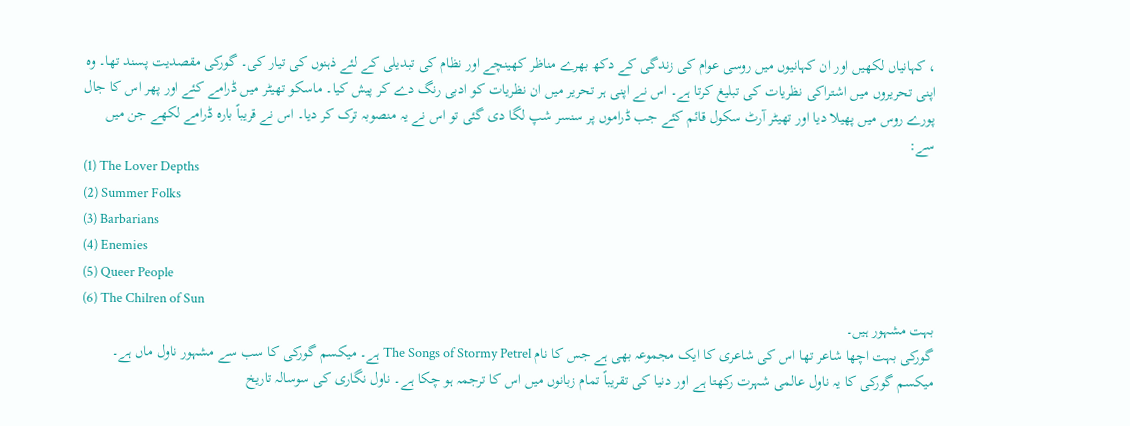، کہانیاں لکھیں اور ان کہانیوں میں روسی عوام کی زندگی کے دکھ بھرے مناظر کھینچے اور نظام کی تبدیلی کے لئے ذہنوں کی تیار کی۔ گورکی مقصدیت پسند تھا۔ وہ اپنی تحریروں میں اشتراکی نظریات کی تبلیغ کرتا ہے۔ اس نے اپنی ہر تحریر میں ان نظریات کو ادبی رنگ دے کر پیش کیا۔ ماسکو تھیٹر میں ڈرامے کئے اور پھر اس کا جال پورے روس میں پھیلا دیا اور تھیٹر آرٹ سکول قائم کئے جب ڈراموں پر سنسر شپ لگا دی گئی تو اس نے یہ منصوبہ ترک کر دیا۔ اس نے قریباً بارہ ڈرامے لکھے جن میں سے:
(1) The Lover Depths
(2) Summer Folks
(3) Barbarians
(4) Enemies
(5) Queer People
(6) The Chilren of Sun
بہت مشہور ہیں۔
گورکی بہت اچھا شاعر تھا اس کی شاعری کا ایک مجموعہ بھی ہے جس کا نام The Songs of Stormy Petrel ہے۔ میکسم گورکی کا سب سے مشہور ناول ماں ہے۔ میکسم گورکی کا یہ ناول عالمی شہرت رکھتا ہے اور دنیا کی تقریباً تمام زبانوں میں اس کا ترجمہ ہو چکا ہے۔ ناول نگاری کی سوسالہ تاریخ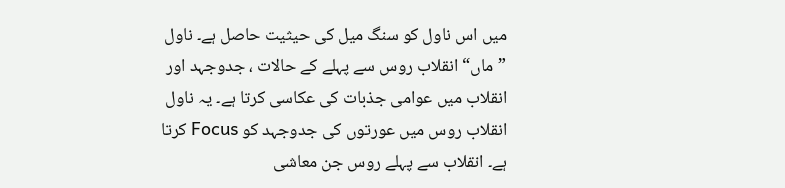میں اس ناول کو سنگ میل کی حیثیت حاصل ہے۔ ناول ”ماں“ انقلاب روس سے پہلے کے حالات ، جدوجہد اور انقلاب میں عوامی جذبات کی عکاسی کرتا ہے۔ یہ ناول انقلاب روس میں عورتوں کی جدوجہد کو Focus کرتا ہے۔ انقلاب سے پہلے روس جن معاشی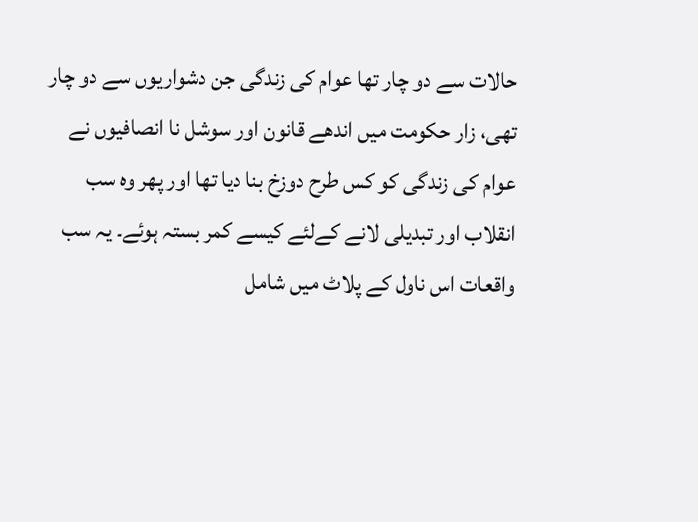حالات سے دو چار تھا عوام کی زندگی جن دشواریوں سے دو چار تھی، زار حکومت میں اندھے قانون اور سوشل نا انصافیوں نے عوام کی زندگی کو کس طرح دوزخ بنا دیا تھا اور پھر وہ سب انقلاب اور تبدیلی لانے کےلئے کیسے کمر بستہ ہوئے۔ یہ سب واقعات اس ناول کے پلاٹ میں شامل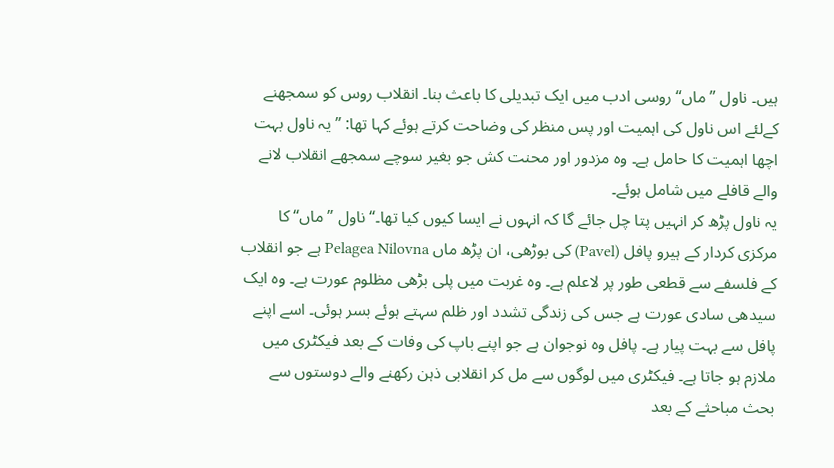ہیں۔ ناول ”ماں“ روسی ادب میں ایک تبدیلی کا باعث بنا۔ انقلاب روس کو سمجھنے کےلئے اس ناول کی اہمیت اور پس منظر کی وضاحت کرتے ہوئے کہا تھا: ”یہ ناول بہت اچھا اہمیت کا حامل ہے۔ وہ مزدور اور محنت کش جو بغیر سوچے سمجھے انقلاب لانے والے قافلے میں شامل ہوئے۔
یہ ناول پڑھ کر انہیں پتا چل جائے گا کہ انہوں نے ایسا کیوں کیا تھا۔“ ناول ”ماں“ کا مرکزی کردار کے ہیرو پافل (Pavel) کی بوڑھی، ان پڑھ ماں Pelagea Nilovna ہے جو انقلاب کے فلسفے سے قطعی طور پر لاعلم ہے۔ وہ غربت میں پلی بڑھی مظلوم عورت ہے۔ وہ ایک سیدھی سادی عورت ہے جس کی زندگی تشدد اور ظلم سہتے ہوئے بسر ہوئی۔ اسے اپنے پافل سے بہت پیار ہے۔ پافل وہ نوجوان ہے جو اپنے باپ کی وفات کے بعد فیکٹری میں ملازم ہو جاتا ہے۔ فیکٹری میں لوگوں سے مل کر انقلابی ذہن رکھنے والے دوستوں سے بحث مباحثے کے بعد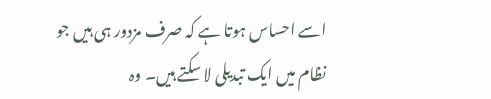اسے احساس ہوتا ہے کہ صرف مزدور ہی ہیں جو نظام میں ایک تبدیلی لا سکتے ہیں۔ وہ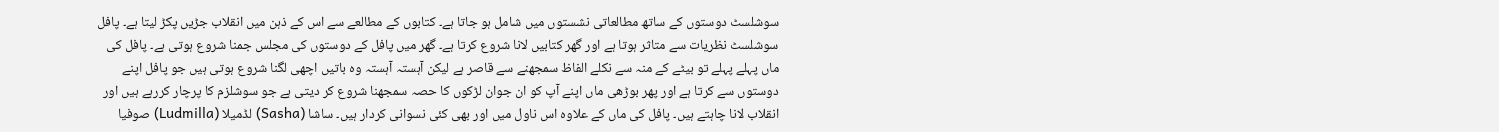سوشلسٹ دوستوں کے ساتھ مطالعاتی نشستوں میں شامل ہو جاتا ہے۔ کتابوں کے مطالعے سے اس کے ذہن میں انقلاب جڑیں پکڑ لیتا ہے۔ پافل سوشلسٹ نظریات سے متاثر ہوتا ہے اور گھر کتابیں لانا شروع کرتا ہے۔ گھر میں پافل کے دوستوں کی مجلس جمنا شروع ہوتی ہے۔ پافل کی ماں پہلے پہلے تو بیٹے کے منہ سے نکلے الفاظ سمجھنے سے قاصر ہے لیکن آہستہ آہستہ وہ باتیں اچھی لگنا شروع ہوتی ہیں جو پافل اپنے دوستوں سے کرتا ہے اور پھر بوڑھی ماں اپنے آپ کو ان جوان لڑکوں کا حصہ سمجھنا شروع کر دیتی ہے جو سوشلزم کا پرچار کررہے ہیں اور انقلاب لانا چاہتے ہیں۔ پافل کی ماں کے علاوہ اس ناول میں اور بھی کئی نسوانی کردار ہیں۔ ساشا (Sasha) لڈمیلا (Ludmilla) صوفیا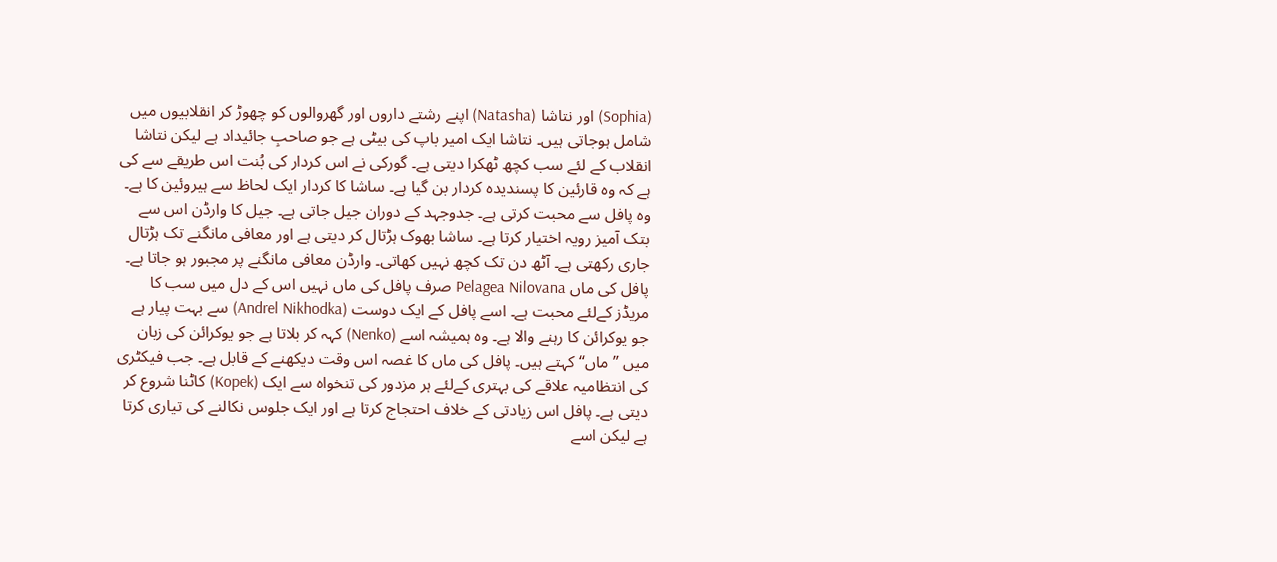(Sophia) اور نتاشا (Natasha) اپنے رشتے داروں اور گھروالوں کو چھوڑ کر انقلابیوں میں شامل ہوجاتی ہیں۔ نتاشا ایک امیر باپ کی بیٹی ہے جو صاحبِ جائیداد ہے لیکن نتاشا انقلاب کے لئے سب کچھ ٹھکرا دیتی ہے۔ گورکی نے اس کردار کی بُنت اس طریقے سے کی ہے کہ وہ قارئین کا پسندیدہ کردار بن گیا ہے۔ ساشا کا کردار ایک لحاظ سے ہیروئین کا ہے۔ وہ پافل سے محبت کرتی ہے۔ جدوجہد کے دوران جیل جاتی ہے۔ جیل کا وارڈن اس سے بتک آمیز رویہ اختیار کرتا ہے۔ ساشا بھوک ہڑتال کر دیتی ہے اور معافی مانگنے تک ہڑتال جاری رکھتی ہے۔ آٹھ دن تک کچھ نہیں کھاتی۔ وارڈن معافی مانگنے پر مجبور ہو جاتا ہے۔ پافل کی ماں Pelagea Nilovana صرف پافل کی ماں نہیں اس کے دل میں سب کا مریڈز کےلئے محبت ہے۔ اسے پافل کے ایک دوست (Andrel Nikhodka) سے بہت پیار ہے جو یوکرائن کا رہنے والا ہے۔ وہ ہمیشہ اسے (Nenko) کہہ کر بلاتا ہے جو یوکرائن کی زبان میں ”ماں“ کہتے ہیں۔ پافل کی ماں کا غصہ اس وقت دیکھنے کے قابل ہے۔ جب فیکٹری کی انتظامیہ علاقے کی بہتری کےلئے ہر مزدور کی تنخواہ سے ایک (Kopek) کاٹنا شروع کر دیتی ہے۔ پافل اس زیادتی کے خلاف احتجاج کرتا ہے اور ایک جلوس نکالنے کی تیاری کرتا ہے لیکن اسے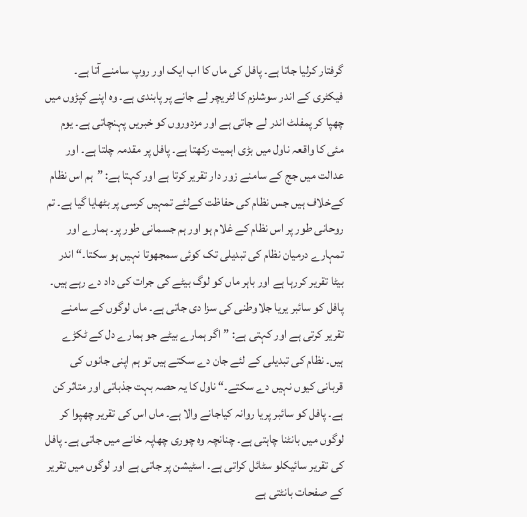گرفتار کرلیا جاتا ہے۔ پافل کی ماں کا اب ایک اور روپ سامنے آتا ہے۔ فیکٹری کے اندر سوشلزم کا لٹریچر لے جانے پر پابندی ہے۔ وہ اپنے کپڑوں میں چھپا کر پمفلٹ اندر لے جاتی ہے اور مزدوروں کو خبریں پہنچاتی ہے۔ یوم مئی کا واقعہ ناول میں بڑی اہمیت رکھتا ہے۔ پافل پر مقدمہ چلتا ہے۔ اور عدالت میں جج کے سامنے زور دار تقریر کرتا ہے اور کہتا ہے: ”ہم اس نظام کےخلاف ہیں جس نظام کی حفاظت کےلئے تمہیں کرسی پر بٹھایا گیا ہے۔ تم روحانی طور پر اس نظام کے غلام ہو اور ہم جسمانی طور پر۔ ہمارے اور تمہارے درمیان نظام کی تبدیلی تک کوئی سمجھوتا نہیں ہو سکتا۔“ اندر بیٹا تقریر کررہا ہے اور باہر ماں کو لوگ بیٹے کی جرات کی داد دے رہے ہیں۔ پافل کو سائبر یریا جلاوطنی کی سزا دی جاتی ہے۔ ماں لوگوں کے سامنے تقریر کرتی ہے اور کہتی ہے: ”اگر ہمارے بیٹے جو ہمارے دل کے ٹکڑے ہیں۔ نظام کی تبدیلی کے لئے جان دے سکتے ہیں تو ہم اپنی جانوں کی قربانی کیوں نہیں دے سکتے۔“ ناول کا یہ حصہ بہت جذباتی اور متاثر کن ہے۔ پافل کو سائبر پریا روانہ کیاجانے والا ہے۔ ماں اس کی تقریر چھپوا کر لوگوں میں بانٹنا چاہتی ہے۔ چنانچہ وہ چوری چھاپہ خانے میں جاتی ہے۔ پافل کی تقریر سائیکلو سٹائل کراتی ہے۔ اسٹیشن پر جاتی ہے اور لوگوں میں تقریر کے صفحات بانٹتی ہے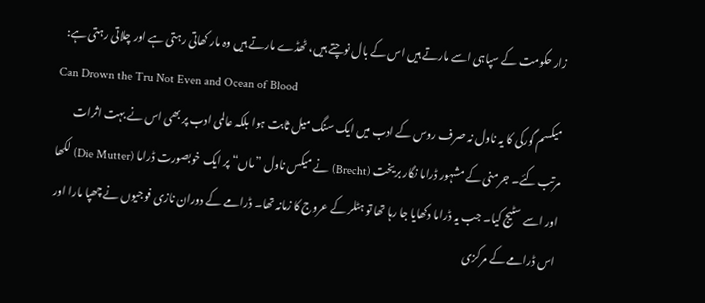زار حکومت کے سپاہی اسے مارتے ہیں اس کے بال نوچتے ہیں، ٹھڈے مارتے ہیں وہ مار کھاتی رہتی ہے اور چلاتی رہتی ہے:
Can Drown the Tru Not Even and Ocean of Blood
میکسم گورکی کا یہ ناول نہ صرف روس کے ادب میں ایک سنگ میل ثابت ہوا بلکہ عالمی ادب پر بھی اس نے بہت اثرات مرتب کئے۔ جرمنی کے مشہور ڈراما نگار بریخت (Brecht) نے میکس ناول ”ماں“ پر ایک خوبصورت ڈراما (Die Mutter) لکھا اور اسے سٹیج کیا۔ جب یہ ڈراما دکھایا جا رہا تھا تو ہٹلر کے عروج کا زمانہ تھا۔ ڈرامے کے دوران نازی فوجیوں نے چھپا مارا اور اس ڈرامے کے مرکزی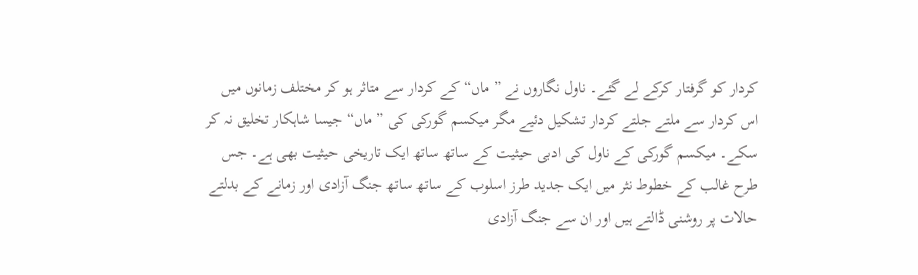کردار کو گرفتار کرکے لے گئے۔ ناول نگاروں نے ”ماں“ کے کردار سے متاثر ہو کر مختلف زمانوں میں اس کردار سے ملتے جلتے کردار تشکیل دئیے مگر میکسم گورکی کی ”ماں“ جیسا شاہکار تخلیق نہ کر سکے۔ میکسم گورکی کے ناول کی ادبی حیثیت کے ساتھ ساتھ ایک تاریخی حیثیت بھی ہے۔ جس طرح غالب کے خطوط نثر میں ایک جدید طرز اسلوب کے ساتھ ساتھ جنگ آزادی اور زمانے کے بدلتے حالات پر روشنی ڈالتے ہیں اور ان سے جنگ آزادی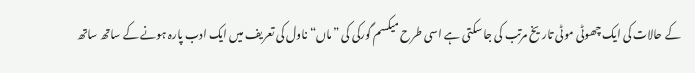کے حالات کی ایک چھوٹی موٹی تاریخ مرتب کی جا سکتی ہے اسی طرح میکسم گورکی کی ”ماں“ ناول کی تعریف میں ایک ادب پارہ ہونے کے ساتھ ساتھ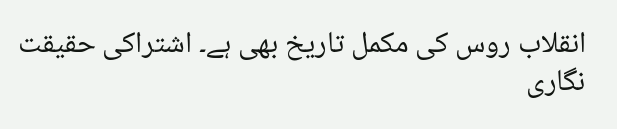انقلاب روس کی مکمل تاریخ بھی ہے۔ اشتراکی حقیقت نگاری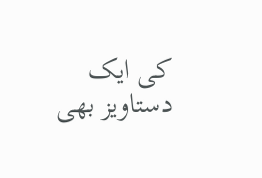کی ایک دستاویز بھی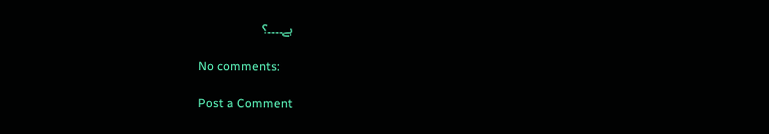ہے۔۔۔۔؟

No comments:

Post a Comment